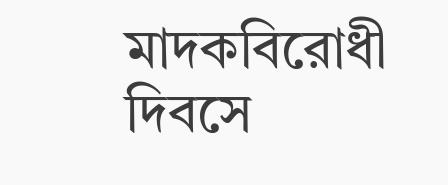মাদকবিরোধী দিবসে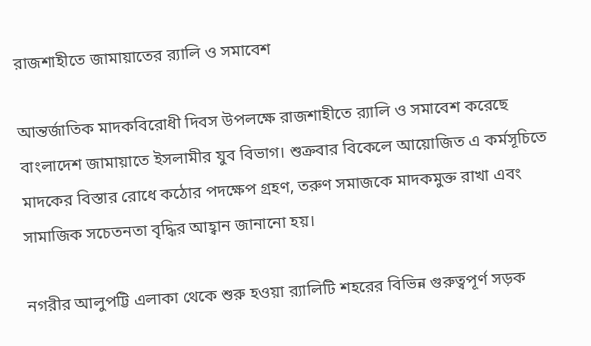রাজশাহীতে জামায়াতের র‍্যালি ও সমাবেশ

আন্তর্জাতিক মাদকবিরোধী দিবস উপলক্ষে রাজশাহীতে র‍্যালি ও সমাবেশ করেছে বাংলাদেশ জামায়াতে ইসলামীর যুব বিভাগ। শুক্রবার বিকেলে আয়োজিত এ কর্মসূচিতে মাদকের বিস্তার রোধে কঠোর পদক্ষেপ গ্রহণ, তরুণ সমাজকে মাদকমুক্ত রাখা এবং সামাজিক সচেতনতা বৃদ্ধির আহ্বান জানানো হয়।

নগরীর আলুপট্টি এলাকা থেকে শুরু হওয়া র‍্যালিটি শহরের বিভিন্ন গুরুত্বপূর্ণ সড়ক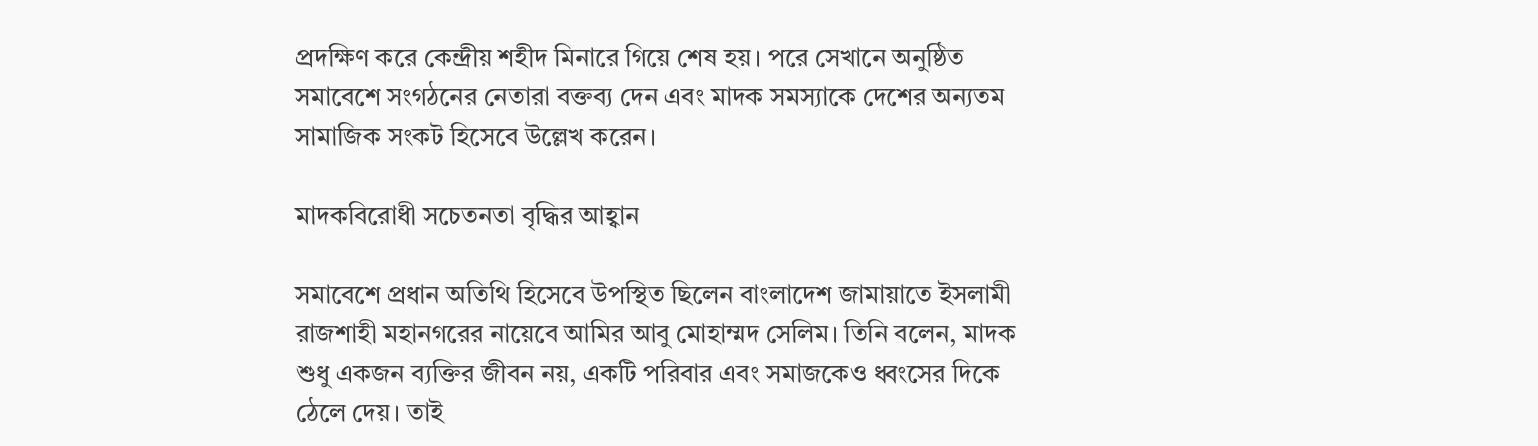প্রদক্ষিণ করে কেন্দ্রীয় শহীদ মিনারে গিয়ে শেষ হয়। পরে সেখানে অনুষ্ঠিত সমাবেশে সংগঠনের নেতারা বক্তব্য দেন এবং মাদক সমস্যাকে দেশের অন্যতম সামাজিক সংকট হিসেবে উল্লেখ করেন।

মাদকবিরোধী সচেতনতা বৃদ্ধির আহ্বান

সমাবেশে প্রধান অতিথি হিসেবে উপস্থিত ছিলেন বাংলাদেশ জামায়াতে ইসলামী রাজশাহী মহানগরের নায়েবে আমির আবু মোহাম্মদ সেলিম। তিনি বলেন, মাদক শুধু একজন ব্যক্তির জীবন নয়, একটি পরিবার এবং সমাজকেও ধ্বংসের দিকে ঠেলে দেয়। তাই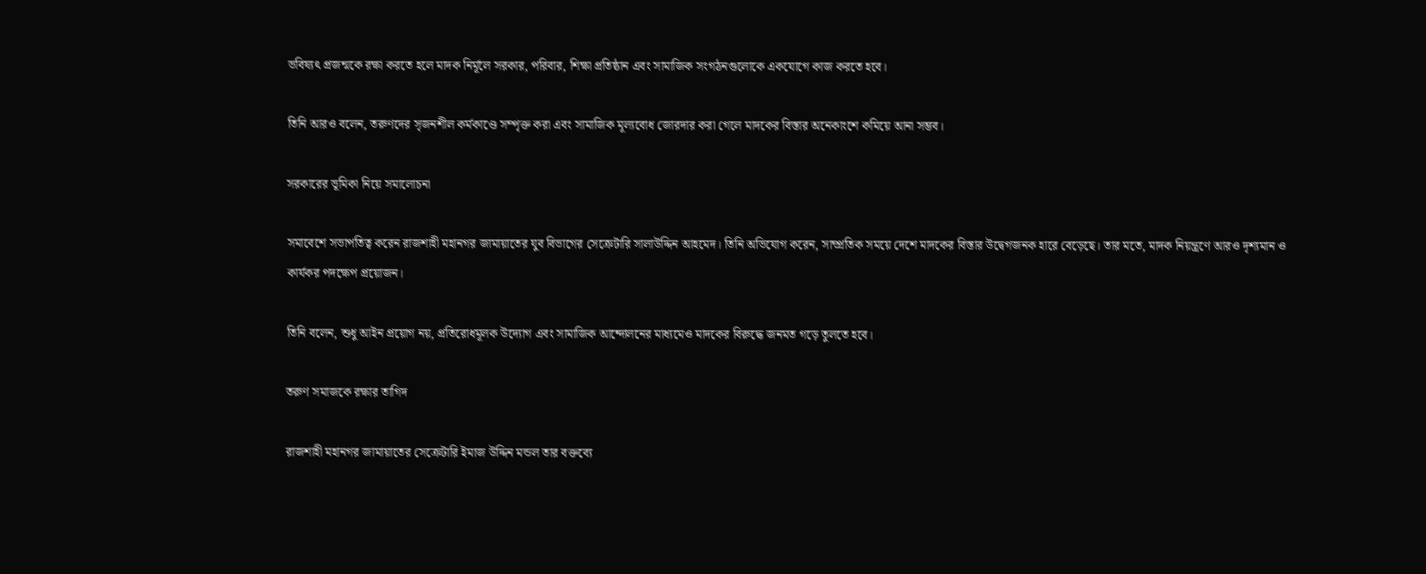ভবিষ্যৎ প্রজন্মকে রক্ষা করতে হলে মাদক নির্মূলে সরকার, পরিবার, শিক্ষা প্রতিষ্ঠান এবং সামাজিক সংগঠনগুলোকে একযোগে কাজ করতে হবে।

তিনি আরও বলেন, তরুণদের সৃজনশীল কর্মকাণ্ডে সম্পৃক্ত করা এবং সামাজিক মূল্যবোধ জোরদার করা গেলে মাদকের বিস্তার অনেকাংশে কমিয়ে আনা সম্ভব।

সরকারের ভূমিকা নিয়ে সমালোচনা

সমাবেশে সভাপতিত্ব করেন রাজশাহী মহানগর জামায়াতের যুব বিভাগের সেক্রেটারি সালাউদ্দিন আহমেদ। তিনি অভিযোগ করেন, সাম্প্রতিক সময়ে দেশে মাদকের বিস্তার উদ্বেগজনক হারে বেড়েছে। তার মতে, মাদক নিয়ন্ত্রণে আরও দৃশ্যমান ও কার্যকর পদক্ষেপ প্রয়োজন।

তিনি বলেন, শুধু আইন প্রয়োগ নয়, প্রতিরোধমূলক উদ্যোগ এবং সামাজিক আন্দোলনের মাধ্যমেও মাদকের বিরুদ্ধে জনমত গড়ে তুলতে হবে।

তরুণ সমাজকে রক্ষার তাগিদ

রাজশাহী মহানগর জামায়াতের সেক্রেটারি ইমাজ উদ্দিন মন্ডল তার বক্তব্যে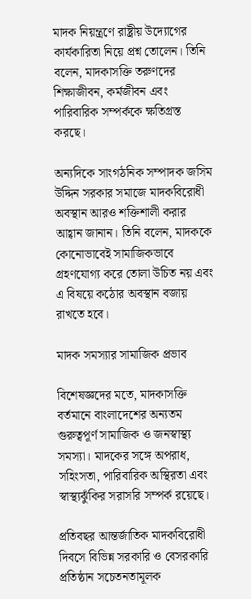মাদক নিয়ন্ত্রণে রাষ্ট্রীয় উদ্যোগের কার্যকারিতা নিয়ে প্রশ্ন তোলেন। তিনি বলেন, মাদকাসক্তি তরুণদের শিক্ষাজীবন, কর্মজীবন এবং পারিবারিক সম্পর্ককে ক্ষতিগ্রস্ত করছে।

অন্যদিকে সাংগঠনিক সম্পাদক জসিম উদ্দিন সরকার সমাজে মাদকবিরোধী অবস্থান আরও শক্তিশালী করার আহ্বান জানান। তিনি বলেন, মাদককে কোনোভাবেই সামাজিকভাবে গ্রহণযোগ্য করে তোলা উচিত নয় এবং এ বিষয়ে কঠোর অবস্থান বজায় রাখতে হবে।

মাদক সমস্যার সামাজিক প্রভাব

বিশেষজ্ঞদের মতে, মাদকাসক্তি বর্তমানে বাংলাদেশের অন্যতম গুরুত্বপূর্ণ সামাজিক ও জনস্বাস্থ্য সমস্যা। মাদকের সঙ্গে অপরাধ, সহিংসতা, পারিবারিক অস্থিরতা এবং স্বাস্থ্যঝুঁকির সরাসরি সম্পর্ক রয়েছে।

প্রতিবছর আন্তর্জাতিক মাদকবিরোধী দিবসে বিভিন্ন সরকারি ও বেসরকারি প্রতিষ্ঠান সচেতনতামূলক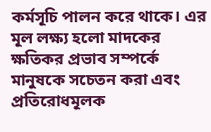কর্মসূচি পালন করে থাকে। এর মূল লক্ষ্য হলো মাদকের ক্ষতিকর প্রভাব সম্পর্কে মানুষকে সচেতন করা এবং প্রতিরোধমূলক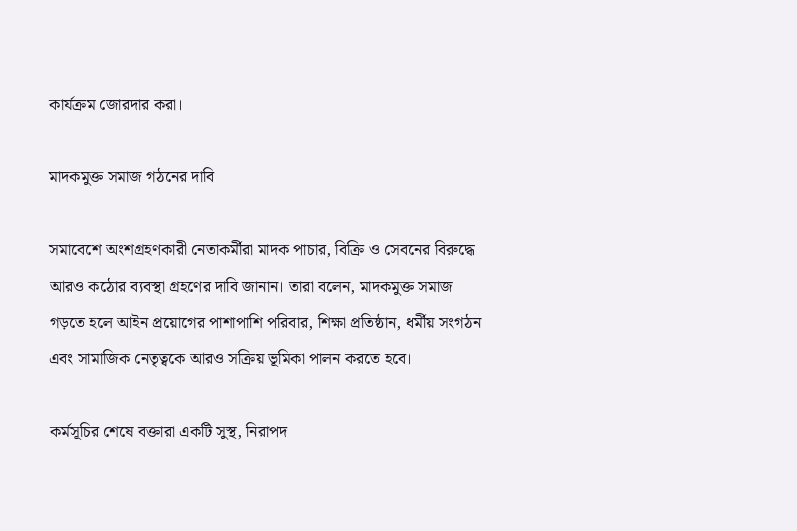কার্যক্রম জোরদার করা।

মাদকমুক্ত সমাজ গঠনের দাবি

সমাবেশে অংশগ্রহণকারী নেতাকর্মীরা মাদক পাচার, বিক্রি ও সেবনের বিরুদ্ধে আরও কঠোর ব্যবস্থা গ্রহণের দাবি জানান। তারা বলেন, মাদকমুক্ত সমাজ গড়তে হলে আইন প্রয়োগের পাশাপাশি পরিবার, শিক্ষা প্রতিষ্ঠান, ধর্মীয় সংগঠন এবং সামাজিক নেতৃত্বকে আরও সক্রিয় ভূমিকা পালন করতে হবে।

কর্মসূচির শেষে বক্তারা একটি সুস্থ, নিরাপদ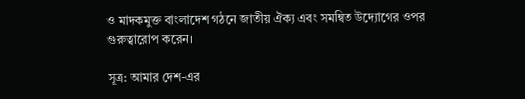ও মাদকমুক্ত বাংলাদেশ গঠনে জাতীয় ঐক্য এবং সমন্বিত উদ্যোগের ওপর গুরুত্বারোপ করেন।

সূত্র: আমার দেশ-এর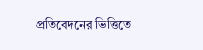প্রতিবেদনের ভিত্তিতে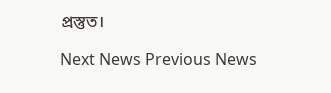প্রস্তুত।

Next News Previous News